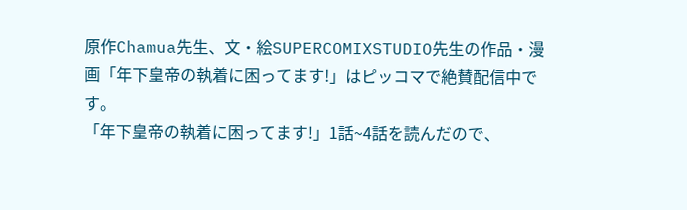原作Chamua先生、文・絵SUPERCOMIXSTUDIO先生の作品・漫画「年下皇帝の執着に困ってます!」はピッコマで絶賛配信中です。
「年下皇帝の執着に困ってます!」1話~4話を読んだので、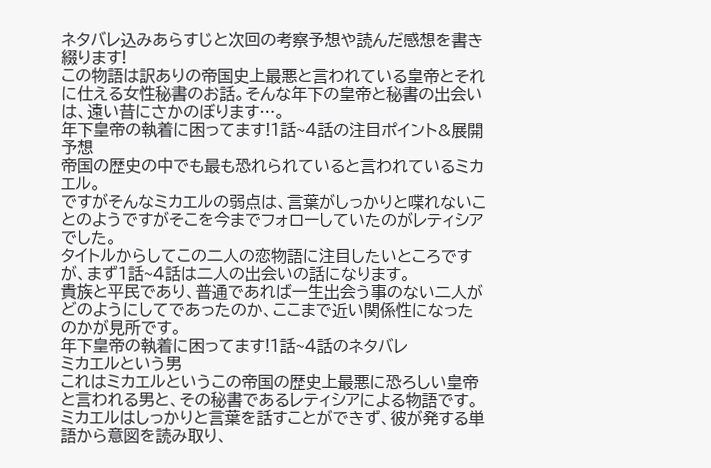ネタバレ込みあらすじと次回の考察予想や読んだ感想を書き綴ります!
この物語は訳ありの帝国史上最悪と言われている皇帝とそれに仕える女性秘書のお話。そんな年下の皇帝と秘書の出会いは、遠い昔にさかのぼります…。
年下皇帝の執着に困ってます!1話~4話の注目ポイント&展開予想
帝国の歴史の中でも最も恐れられていると言われているミカエル。
ですがそんなミカエルの弱点は、言葉がしっかりと喋れないことのようですがそこを今までフォローしていたのがレティシアでした。
タイトルからしてこの二人の恋物語に注目したいところですが、まず1話~4話は二人の出会いの話になります。
貴族と平民であり、普通であれば一生出会う事のない二人がどのようにしてであったのか、ここまで近い関係性になったのかが見所です。
年下皇帝の執着に困ってます!1話~4話のネタバレ
ミカエルという男
これはミカエルというこの帝国の歴史上最悪に恐ろしい皇帝と言われる男と、その秘書であるレティシアによる物語です。
ミカエルはしっかりと言葉を話すことができず、彼が発する単語から意図を読み取り、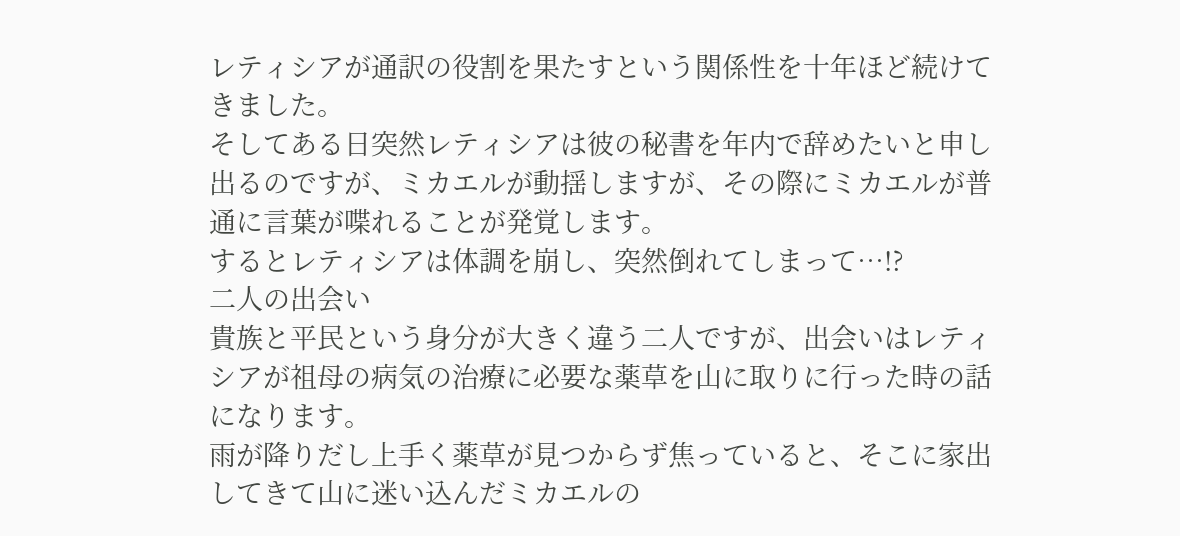レティシアが通訳の役割を果たすという関係性を十年ほど続けてきました。
そしてある日突然レティシアは彼の秘書を年内で辞めたいと申し出るのですが、ミカエルが動揺しますが、その際にミカエルが普通に言葉が喋れることが発覚します。
するとレティシアは体調を崩し、突然倒れてしまって…!?
二人の出会い
貴族と平民という身分が大きく違う二人ですが、出会いはレティシアが祖母の病気の治療に必要な薬草を山に取りに行った時の話になります。
雨が降りだし上手く薬草が見つからず焦っていると、そこに家出してきて山に迷い込んだミカエルの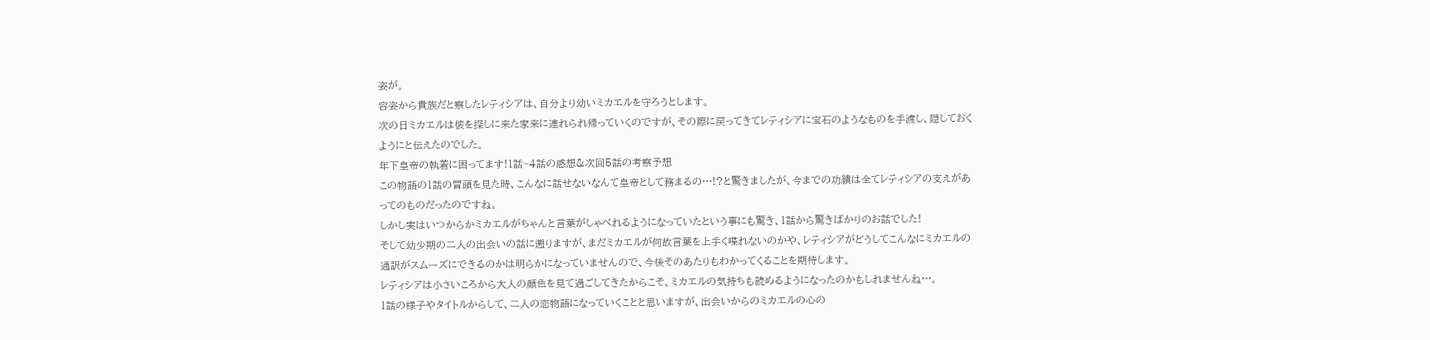姿が。
容姿から貴族だと察したレティシアは、自分より幼いミカエルを守ろうとします。
次の日ミカエルは彼を探しに来た家来に連れられ帰っていくのですが、その際に戻ってきてレティシアに宝石のようなものを手渡し、隠しておくようにと伝えたのでした。
年下皇帝の執着に困ってます!1話~4話の感想&次回5話の考察予想
この物語の1話の冒頭を見た時、こんなに話せないなんて皇帝として務まるの…!?と驚きましたが、今までの功績は全てレティシアの支えがあってのものだったのですね。
しかし実はいつからかミカエルがちゃんと言葉がしゃべれるようになっていたという事にも驚き、1話から驚きばかりのお話でした!
そして幼少期の二人の出会いの話に遡りますが、まだミカエルが何故言葉を上手く喋れないのかや、レティシアがどうしてこんなにミカエルの通訳がスムーズにできるのかは明らかになっていませんので、今後そのあたりもわかってくることを期待します。
レティシアは小さいころから大人の顔色を見て過ごしてきたからこそ、ミカエルの気持ちも読めるようになったのかもしれませんね…。
1話の様子やタイトルからして、二人の恋物語になっていくことと思いますが、出会いからのミカエルの心の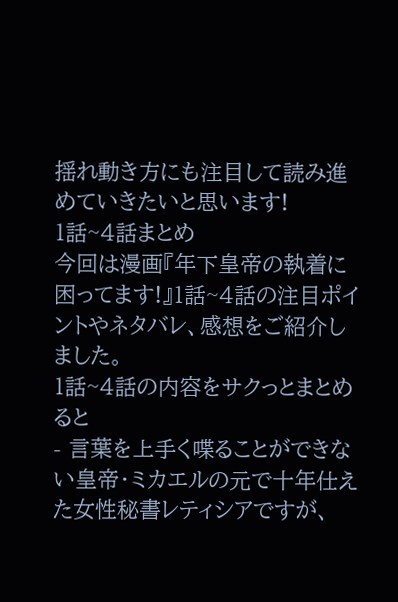揺れ動き方にも注目して読み進めていきたいと思います!
1話~4話まとめ
今回は漫画『年下皇帝の執着に困ってます!』1話~4話の注目ポイントやネタバレ、感想をご紹介しました。
1話~4話の内容をサクっとまとめると
- 言葉を上手く喋ることができない皇帝・ミカエルの元で十年仕えた女性秘書レティシアですが、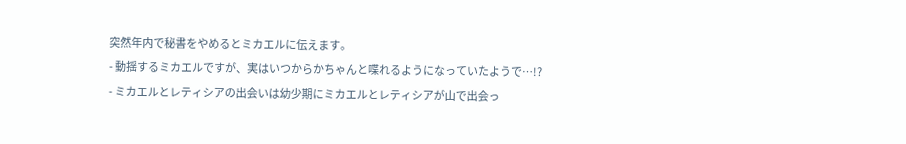突然年内で秘書をやめるとミカエルに伝えます。
- 動揺するミカエルですが、実はいつからかちゃんと喋れるようになっていたようで…!?
- ミカエルとレティシアの出会いは幼少期にミカエルとレティシアが山で出会っ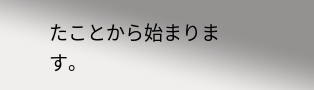たことから始まります。